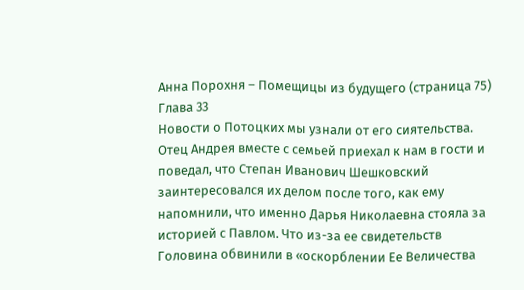Анна Порохня – Помещицы из будущего (страница 75)
Глава 33
Новости о Потоцких мы узнали от его сиятельства. Отец Андрея вместе с семьей приехал к нам в гости и поведал, что Степан Иванович Шешковский заинтересовался их делом после того, как ему напомнили, что именно Дарья Николаевна стояла за историей с Павлом. Что из-за ее свидетельств Головина обвинили в «оскорблении Ее Величества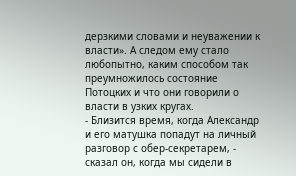дерзкими словами и неуважении к власти». А следом ему стало любопытно, каким способом так преумножилось состояние Потоцких и что они говорили о власти в узких кругах.
- Близится время, когда Александр и его матушка попадут на личный разговор с обер-секретарем, - сказал он, когда мы сидели в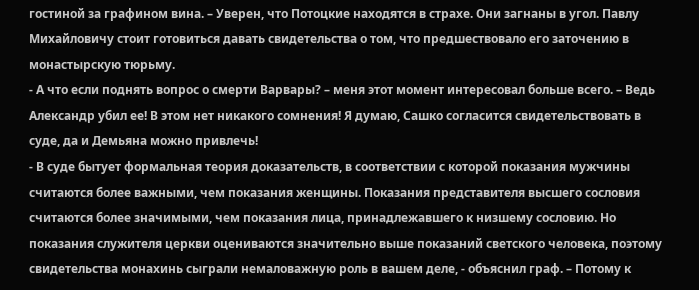гостиной за графином вина. – Уверен, что Потоцкие находятся в страхе. Они загнаны в угол. Павлу Михайловичу стоит готовиться давать свидетельства о том, что предшествовало его заточению в монастырскую тюрьму.
- А что если поднять вопрос о смерти Варвары? – меня этот момент интересовал больше всего. – Ведь Александр убил ее! В этом нет никакого сомнения! Я думаю, Сашко согласится свидетельствовать в суде, да и Демьяна можно привлечь!
- В суде бытует формальная теория доказательств, в соответствии с которой показания мужчины считаются более важными, чем показания женщины. Показания представителя высшего сословия считаются более значимыми, чем показания лица, принадлежавшего к низшему сословию. Но показания служителя церкви оцениваются значительно выше показаний светского человека, поэтому свидетельства монахинь сыграли немаловажную роль в вашем деле, - объяснил граф. – Потому к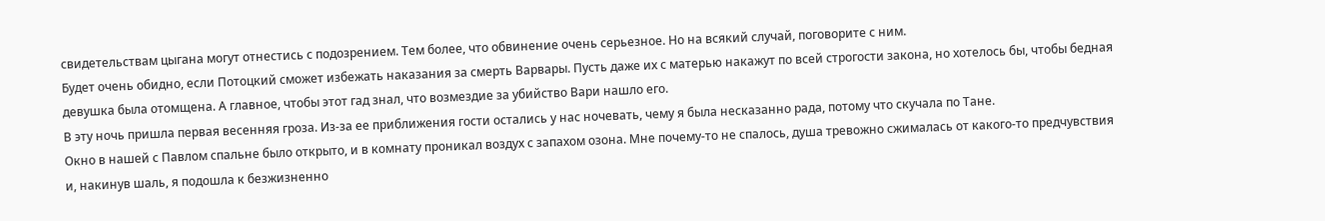свидетельствам цыгана могут отнестись с подозрением. Тем более, что обвинение очень серьезное. Но на всякий случай, поговорите с ним.
Будет очень обидно, если Потоцкий сможет избежать наказания за смерть Варвары. Пусть даже их с матерью накажут по всей строгости закона, но хотелось бы, чтобы бедная девушка была отомщена. А главное, чтобы этот гад знал, что возмездие за убийство Вари нашло его.
В эту ночь пришла первая весенняя гроза. Из-за ее приближения гости остались у нас ночевать, чему я была несказанно рада, потому что скучала по Тане.
Окно в нашей с Павлом спальне было открыто, и в комнату проникал воздух с запахом озона. Мне почему-то не спалось, душа тревожно сжималась от какого-то предчувствия и, накинув шаль, я подошла к безжизненно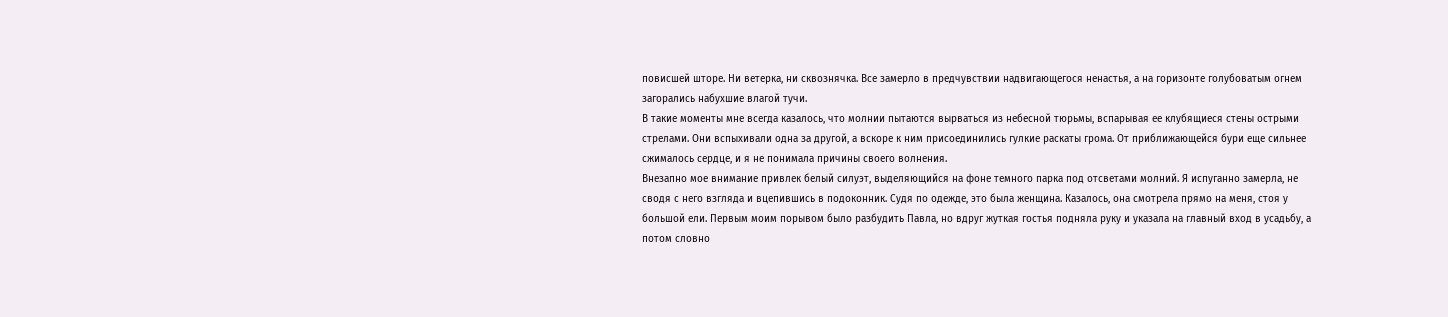повисшей шторе. Ни ветерка, ни сквознячка. Все замерло в предчувствии надвигающегося ненастья, а на горизонте голубоватым огнем загорались набухшие влагой тучи.
В такие моменты мне всегда казалось, что молнии пытаются вырваться из небесной тюрьмы, вспарывая ее клубящиеся стены острыми стрелами. Они вспыхивали одна за другой, а вскоре к ним присоединились гулкие раскаты грома. От приближающейся бури еще сильнее сжималось сердце, и я не понимала причины своего волнения.
Внезапно мое внимание привлек белый силуэт, выделяющийся на фоне темного парка под отсветами молний. Я испуганно замерла, не сводя с него взгляда и вцепившись в подоконник. Судя по одежде, это была женщина. Казалось, она смотрела прямо на меня, стоя у большой ели. Первым моим порывом было разбудить Павла, но вдруг жуткая гостья подняла руку и указала на главный вход в усадьбу, а потом словно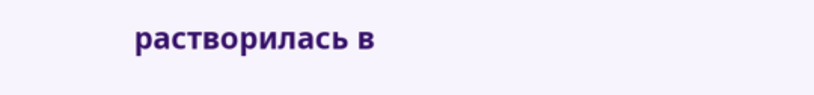растворилась в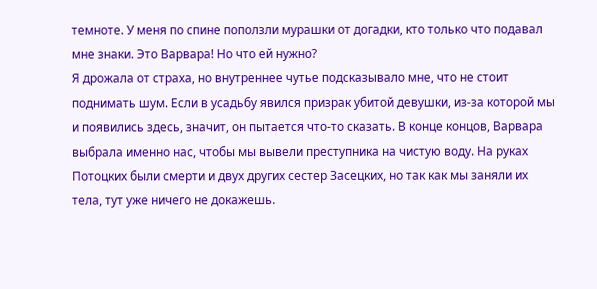темноте. У меня по спине поползли мурашки от догадки, кто только что подавал мне знаки. Это Варвара! Но что ей нужно?
Я дрожала от страха, но внутреннее чутье подсказывало мне, что не стоит поднимать шум. Если в усадьбу явился призрак убитой девушки, из-за которой мы и появились здесь, значит, он пытается что-то сказать. В конце концов, Варвара выбрала именно нас, чтобы мы вывели преступника на чистую воду. На руках Потоцких были смерти и двух других сестер Засецких, но так как мы заняли их тела, тут уже ничего не докажешь.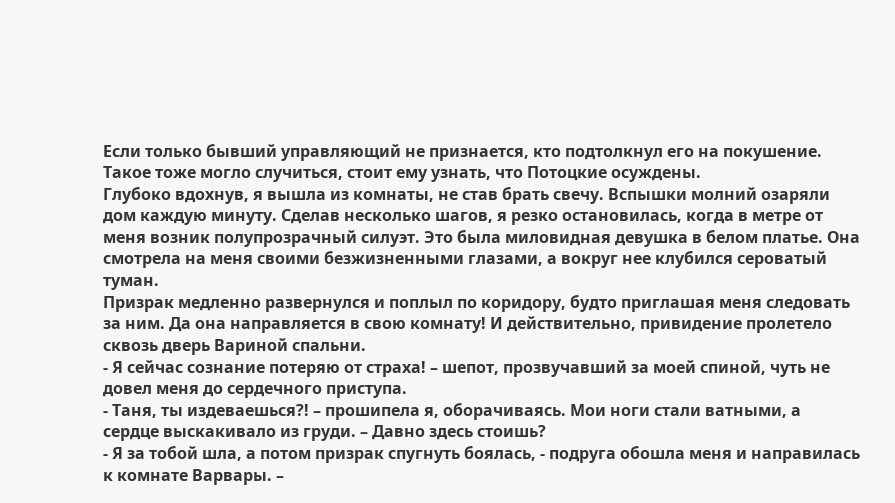Если только бывший управляющий не признается, кто подтолкнул его на покушение. Такое тоже могло случиться, стоит ему узнать, что Потоцкие осуждены.
Глубоко вдохнув, я вышла из комнаты, не став брать свечу. Вспышки молний озаряли дом каждую минуту. Сделав несколько шагов, я резко остановилась, когда в метре от меня возник полупрозрачный силуэт. Это была миловидная девушка в белом платье. Она смотрела на меня своими безжизненными глазами, а вокруг нее клубился сероватый туман.
Призрак медленно развернулся и поплыл по коридору, будто приглашая меня следовать за ним. Да она направляется в свою комнату! И действительно, привидение пролетело сквозь дверь Вариной спальни.
- Я сейчас сознание потеряю от страха! – шепот, прозвучавший за моей спиной, чуть не довел меня до сердечного приступа.
- Таня, ты издеваешься?! – прошипела я, оборачиваясь. Мои ноги стали ватными, а сердце выскакивало из груди. – Давно здесь стоишь?
- Я за тобой шла, а потом призрак спугнуть боялась, - подруга обошла меня и направилась к комнате Варвары. –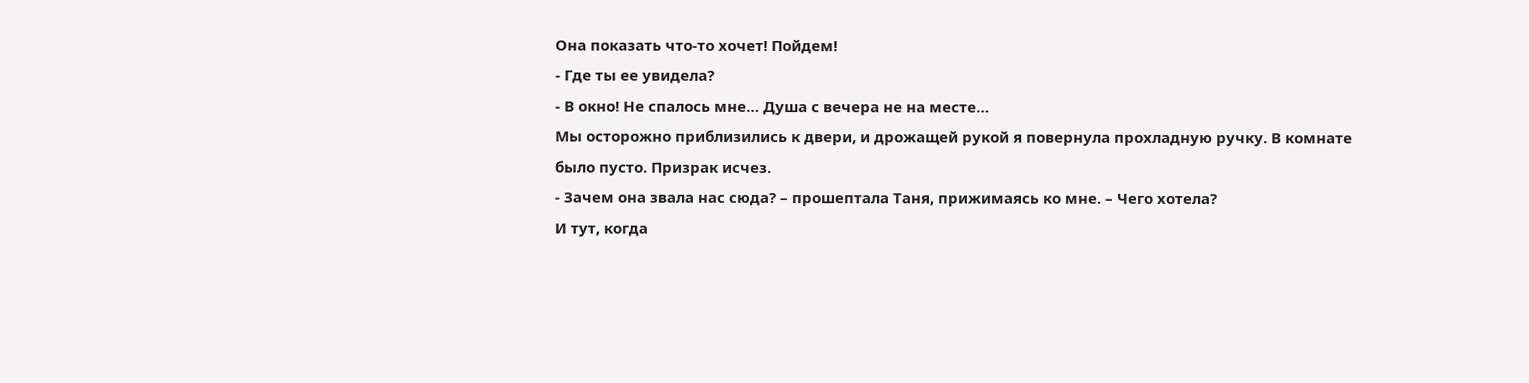Она показать что-то хочет! Пойдем!
- Где ты ее увидела?
- В окно! Не спалось мне… Душа с вечера не на месте…
Мы осторожно приблизились к двери, и дрожащей рукой я повернула прохладную ручку. В комнате было пусто. Призрак исчез.
- Зачем она звала нас сюда? – прошептала Таня, прижимаясь ко мне. – Чего хотела?
И тут, когда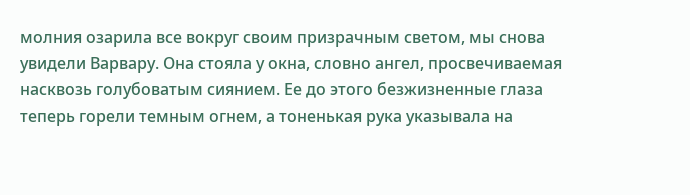молния озарила все вокруг своим призрачным светом, мы снова увидели Варвару. Она стояла у окна, словно ангел, просвечиваемая насквозь голубоватым сиянием. Ее до этого безжизненные глаза теперь горели темным огнем, а тоненькая рука указывала на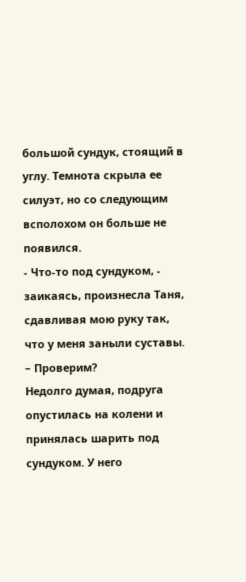большой сундук, стоящий в углу. Темнота скрыла ее силуэт, но со следующим всполохом он больше не появился.
- Что-то под сундуком, - заикаясь, произнесла Таня, сдавливая мою руку так, что у меня заныли суставы. – Проверим?
Недолго думая, подруга опустилась на колени и принялась шарить под сундуком. У него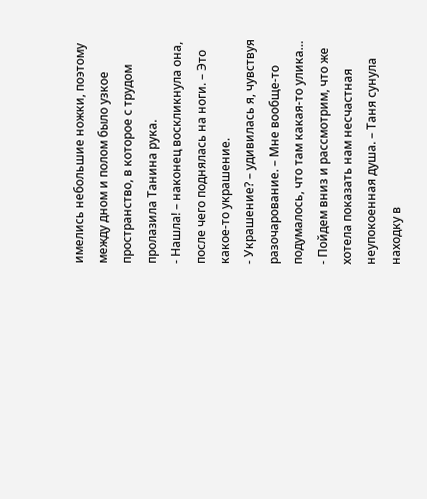имелись небольшие ножки, поэтому между дном и полом было узкое пространство, в которое с трудом пролазила Танина рука.
- Нашла! – наконец воскликнула она, после чего поднялась на ноги. – Это какое-то украшение.
- Украшение? – удивилась я, чувствуя разочарование. – Мне вообще-то подумалось, что там какая-то улика…
- Пойдем вниз и рассмотрим, что же хотела показать нам несчастная неупокоенная душа. – Таня сунула находку в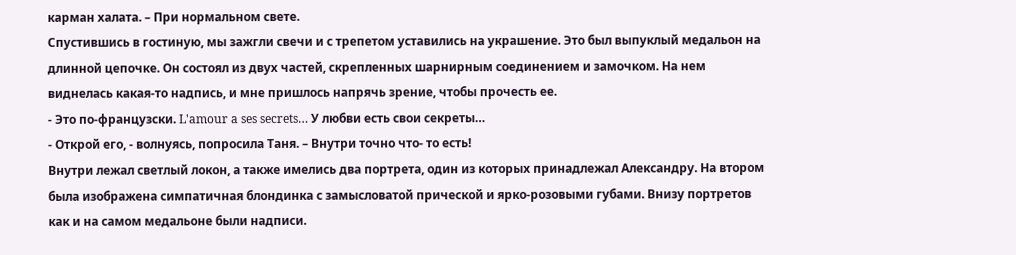карман халата. – При нормальном свете.
Спустившись в гостиную, мы зажгли свечи и с трепетом уставились на украшение. Это был выпуклый медальон на длинной цепочке. Он состоял из двух частей, скрепленных шарнирным соединением и замочком. На нем виднелась какая-то надпись, и мне пришлось напрячь зрение, чтобы прочесть ее.
- Это по-французски. L'amour a ses secrets… У любви есть свои секреты…
- Открой его, - волнуясь, попросила Таня. – Внутри точно что- то есть!
Внутри лежал светлый локон, а также имелись два портрета, один из которых принадлежал Александру. На втором была изображена симпатичная блондинка с замысловатой прической и ярко-розовыми губами. Внизу портретов как и на самом медальоне были надписи.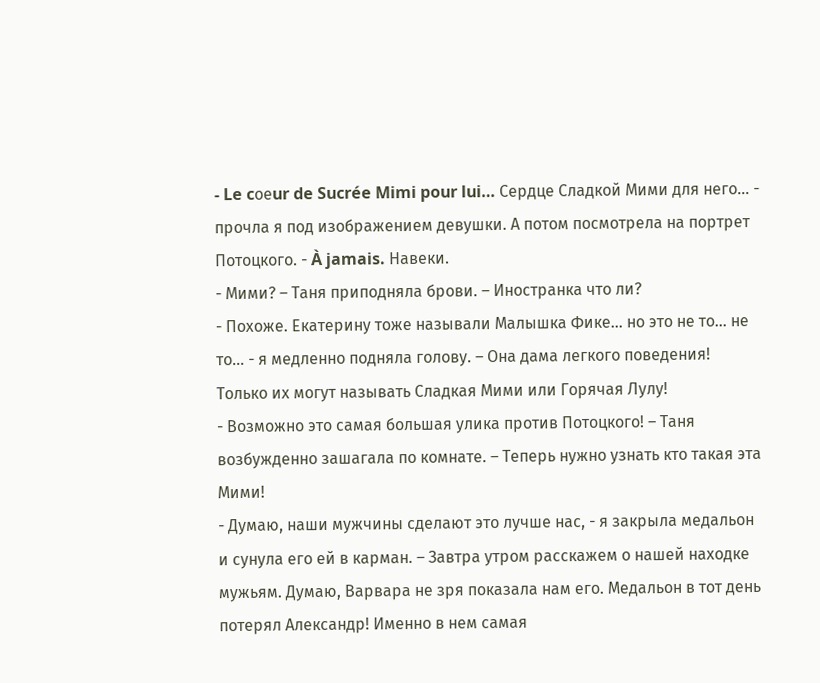- Le cоеur de Sucrée Mimi pour lui… Сердце Сладкой Мими для него… - прочла я под изображением девушки. А потом посмотрела на портрет Потоцкого. - À jamais. Навеки.
- Мими? – Таня приподняла брови. – Иностранка что ли?
- Похоже. Екатерину тоже называли Малышка Фике… но это не то… не то… - я медленно подняла голову. – Она дама легкого поведения! Только их могут называть Сладкая Мими или Горячая Лулу!
- Возможно это самая большая улика против Потоцкого! – Таня возбужденно зашагала по комнате. – Теперь нужно узнать кто такая эта Мими!
- Думаю, наши мужчины сделают это лучше нас, - я закрыла медальон и сунула его ей в карман. – Завтра утром расскажем о нашей находке мужьям. Думаю, Варвара не зря показала нам его. Медальон в тот день потерял Александр! Именно в нем самая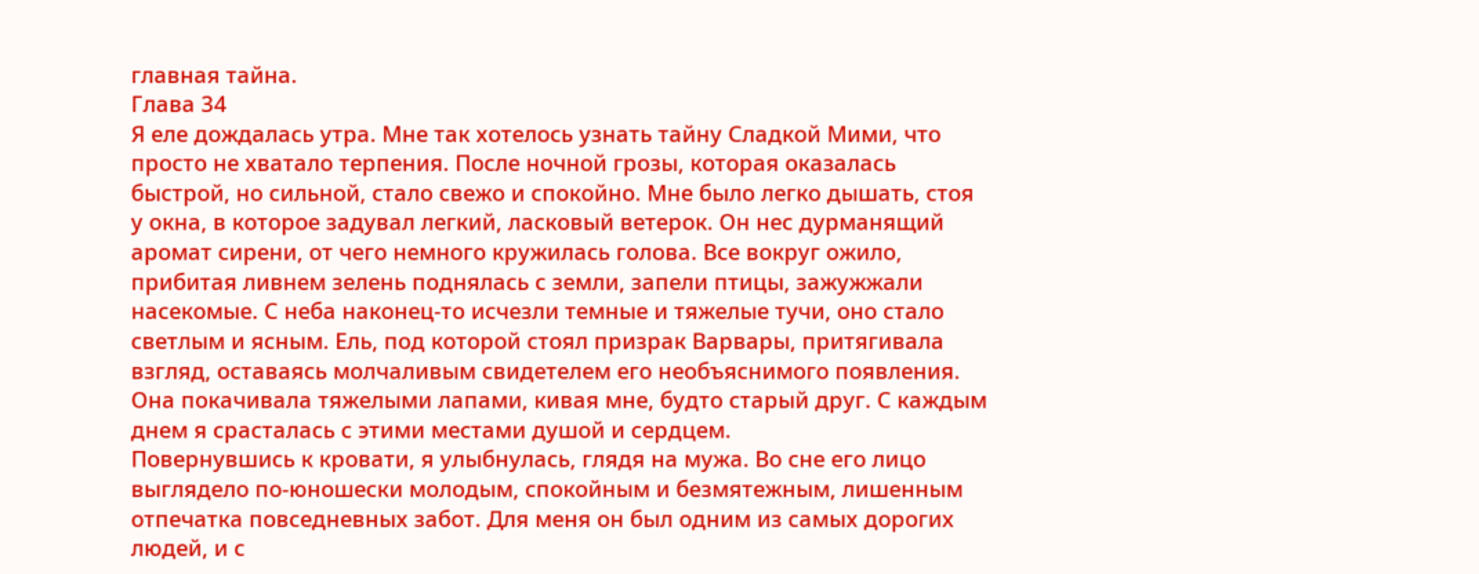главная тайна.
Глава 34
Я еле дождалась утра. Мне так хотелось узнать тайну Сладкой Мими, что просто не хватало терпения. После ночной грозы, которая оказалась быстрой, но сильной, стало свежо и спокойно. Мне было легко дышать, стоя у окна, в которое задувал легкий, ласковый ветерок. Он нес дурманящий аромат сирени, от чего немного кружилась голова. Все вокруг ожило, прибитая ливнем зелень поднялась с земли, запели птицы, зажужжали насекомые. С неба наконец-то исчезли темные и тяжелые тучи, оно стало светлым и ясным. Ель, под которой стоял призрак Варвары, притягивала взгляд, оставаясь молчаливым свидетелем его необъяснимого появления. Она покачивала тяжелыми лапами, кивая мне, будто старый друг. С каждым днем я срасталась с этими местами душой и сердцем.
Повернувшись к кровати, я улыбнулась, глядя на мужа. Во сне его лицо выглядело по-юношески молодым, спокойным и безмятежным, лишенным отпечатка повседневных забот. Для меня он был одним из самых дорогих людей, и с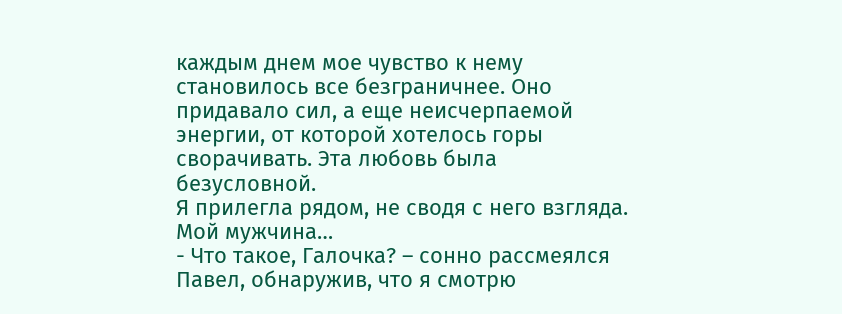каждым днем мое чувство к нему становилось все безграничнее. Оно придавало сил, а еще неисчерпаемой энергии, от которой хотелось горы сворачивать. Эта любовь была безусловной.
Я прилегла рядом, не сводя с него взгляда. Мой мужчина…
- Что такое, Галочка? – сонно рассмеялся Павел, обнаружив, что я смотрю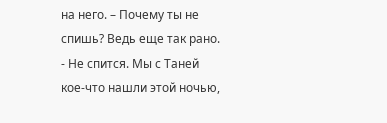на него. – Почему ты не спишь? Ведь еще так рано.
- Не спится. Мы с Таней кое-что нашли этой ночью,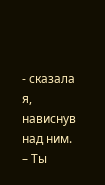- сказала я, нависнув над ним. – Ты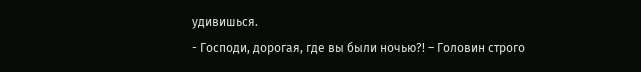удивишься.
- Господи, дорогая, где вы были ночью?! – Головин строго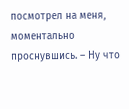посмотрел на меня, моментально проснувшись. – Ну что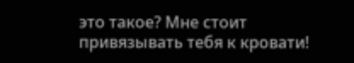это такое? Мне стоит привязывать тебя к кровати!